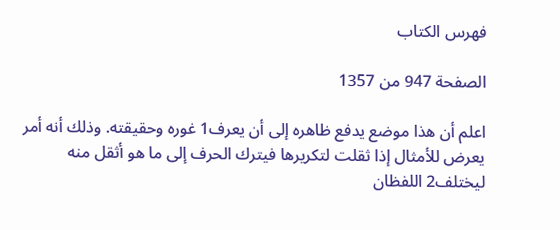فهرس الكتاب

الصفحة 947 من 1357

اعلم أن هذا موضع يدفع ظاهره إلى أن يعرف1 غوره وحقيقته. وذلك أنه أمر يعرض للأمثال إذا ثقلت لتكريرها فيترك الحرف إلى ما هو أثقل منه ليختلف2 اللفظان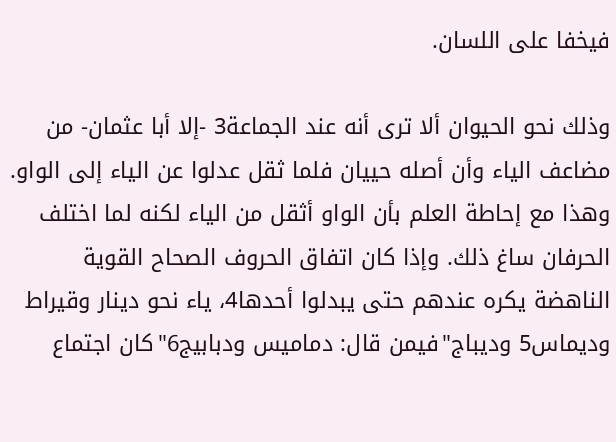فيخفا على اللسان.

وذلك نحو الحيوان ألا ترى أنه عند الجماعة3 -إلا أبا عثمان- من مضاعف الياء وأن أصله حييان فلما ثقل عدلوا عن الياء إلى الواو. وهذا مع إحاطة العلم بأن الواو أثقل من الياء لكنه لما اختلف الحرفان ساغ ذلك. وإذا كان اتفاق الحروف الصحاح القوية الناهضة يكره عندهم حتى يبدلوا أحدها4، ياء نحو دينار وقيراط وديماس5 وديباج"فيمن قال: دماميس ودبابيج6"كان اجتماع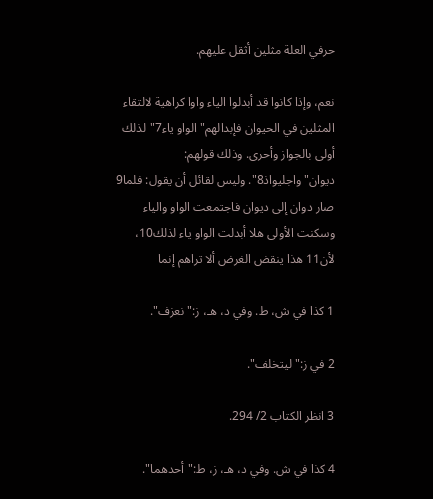حرفي العلة مثلين أثقل عليهم.

نعم، وإذا كانوا قد أبدلوا الياء واوا كراهية لالتقاء المثلين في الحيوان فإبدالهم"الواو ياء7"لذلك أولى بالجواز وأحرى. وذلك قولهم: ديوان"واجليواذ8". وليس لقائل أن يقول: فلما9 صار دوان إلى ديوان فاجتمعت الواو والياء وسكنت الأولى هلا أبدلت الواو ياء لذلك10، لأن11 هذا ينقض الغرض ألا تراهم إنما

1 كذا في ش، ط. وفي د، هـ، ز:"نعزف".

2 في ز:"ليتخلف".

3 انظر الكتاب 2/ 294.

4 كذا في ش. وفي د، هـ، ز، ط:"أحدهما".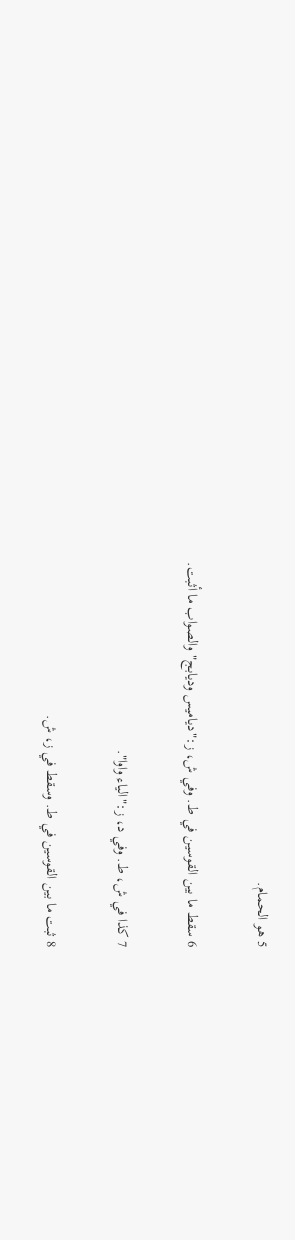5 هو الحمام.

6 سقط ما بين القوسين في ط. وفي ش، ز:"دياميس وديابج"والصواب ما أثبت.

7 كذا في ش، ط. وفي د، ز:"الياء واوا".

8 ثبت ما بين القوسين في ط. وسقط في ز، ش.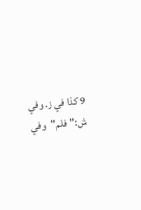9 كذا في ز. وفي ش:"فلم"وفي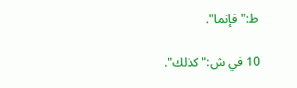ط:"فإنما".

10 في ش:"كذلك".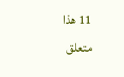11 هذا متعلق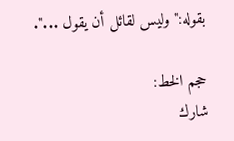بقوله:"وليس لقائل أن يقول ...".

حجم الخط:
شارك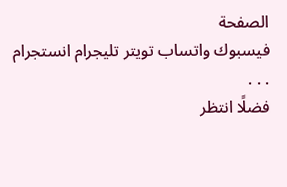الصفحة
فيسبوك واتساب تويتر تليجرام انستجرام
. . .
فضلًا انتظر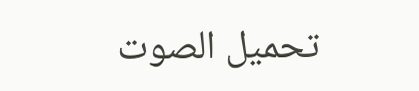تحميل الصوت